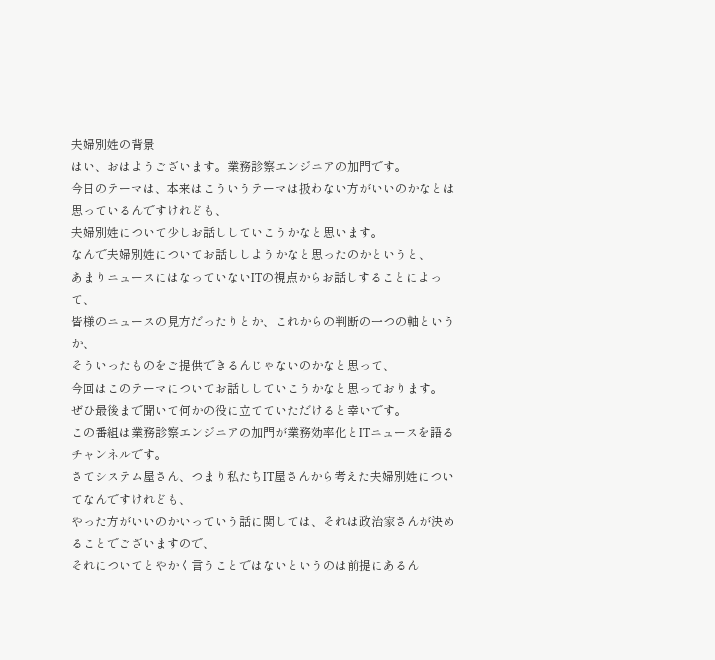夫婦別姓の背景
はい、おはようございます。業務診察エンジニアの加門です。
今日のテーマは、本来はこういうテーマは扱わない方がいいのかなとは思っているんですけれども、
夫婦別姓について少しお話ししていこうかなと思います。
なんで夫婦別姓についてお話ししようかなと思ったのかというと、
あまりニュースにはなっていないITの視点からお話しすることによって、
皆様のニュースの見方だったりとか、これからの判断の一つの軸というか、
そういったものをご提供できるんじゃないのかなと思って、
今回はこのテーマについてお話ししていこうかなと思っております。
ぜひ最後まで聞いて何かの役に立てていただけると幸いです。
この番組は業務診察エンジニアの加門が業務効率化とITニュースを語るチャンネルです。
さてシステム屋さん、つまり私たちIT屋さんから考えた夫婦別姓についてなんですけれども、
やった方がいいのかいっていう話に関しては、それは政治家さんが決めることでございますので、
それについてとやかく言うことではないというのは前提にあるん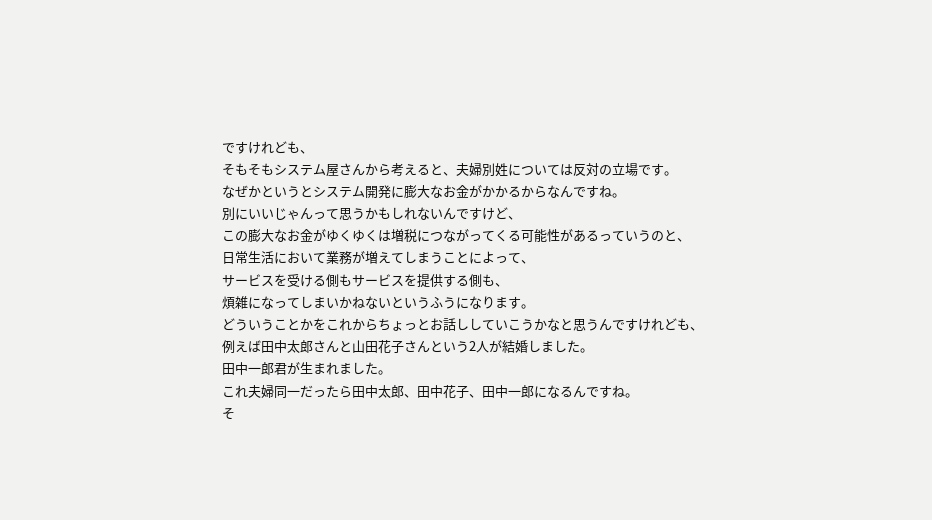ですけれども、
そもそもシステム屋さんから考えると、夫婦別姓については反対の立場です。
なぜかというとシステム開発に膨大なお金がかかるからなんですね。
別にいいじゃんって思うかもしれないんですけど、
この膨大なお金がゆくゆくは増税につながってくる可能性があるっていうのと、
日常生活において業務が増えてしまうことによって、
サービスを受ける側もサービスを提供する側も、
煩雑になってしまいかねないというふうになります。
どういうことかをこれからちょっとお話ししていこうかなと思うんですけれども、
例えば田中太郎さんと山田花子さんという2人が結婚しました。
田中一郎君が生まれました。
これ夫婦同一だったら田中太郎、田中花子、田中一郎になるんですね。
そ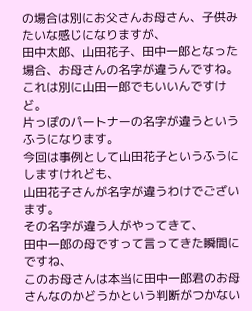の場合は別にお父さんお母さん、子供みたいな感じになりますが、
田中太郎、山田花子、田中一郎となった場合、お母さんの名字が違うんですね。
これは別に山田一郎でもいいんですけど。
片っぽのパートナーの名字が違うというふうになります。
今回は事例として山田花子というふうにしますけれども、
山田花子さんが名字が違うわけでございます。
その名字が違う人がやってきて、
田中一郎の母ですって言ってきた瞬間にですね、
このお母さんは本当に田中一郎君のお母さんなのかどうかという判断がつかない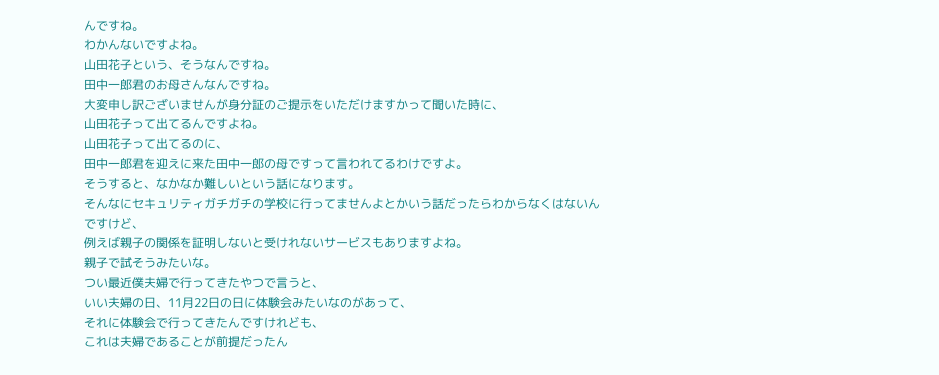んですね。
わかんないですよね。
山田花子という、そうなんですね。
田中一郎君のお母さんなんですね。
大変申し訳ございませんが身分証のご提示をいただけますかって聞いた時に、
山田花子って出てるんですよね。
山田花子って出てるのに、
田中一郎君を迎えに来た田中一郎の母ですって言われてるわけですよ。
そうすると、なかなか難しいという話になります。
そんなにセキュリティガチガチの学校に行ってませんよとかいう話だったらわからなくはないんですけど、
例えば親子の関係を証明しないと受けれないサービスもありますよね。
親子で試そうみたいな。
つい最近僕夫婦で行ってきたやつで言うと、
いい夫婦の日、11月22日の日に体験会みたいなのがあって、
それに体験会で行ってきたんですけれども、
これは夫婦であることが前提だったん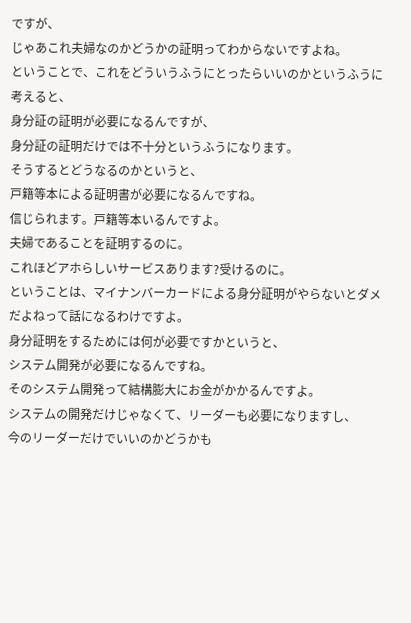ですが、
じゃあこれ夫婦なのかどうかの証明ってわからないですよね。
ということで、これをどういうふうにとったらいいのかというふうに考えると、
身分証の証明が必要になるんですが、
身分証の証明だけでは不十分というふうになります。
そうするとどうなるのかというと、
戸籍等本による証明書が必要になるんですね。
信じられます。戸籍等本いるんですよ。
夫婦であることを証明するのに。
これほどアホらしいサービスあります?受けるのに。
ということは、マイナンバーカードによる身分証明がやらないとダメだよねって話になるわけですよ。
身分証明をするためには何が必要ですかというと、
システム開発が必要になるんですね。
そのシステム開発って結構膨大にお金がかかるんですよ。
システムの開発だけじゃなくて、リーダーも必要になりますし、
今のリーダーだけでいいのかどうかも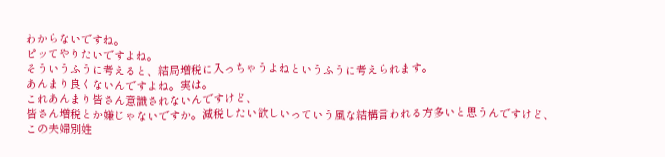わからないですね。
ピッてやりたいですよね。
そういうふうに考えると、結局増税に入っちゃうよねというふうに考えられます。
あんまり良くないんですよね。実は。
これあんまり皆さん意識されないんですけど、
皆さん増税とか嫌じゃないですか。減税したい欲しいっていう風な結構言われる方多いと思うんですけど、
この夫婦別姓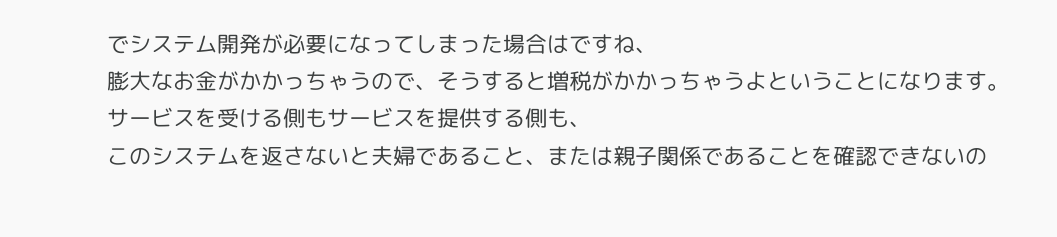でシステム開発が必要になってしまった場合はですね、
膨大なお金がかかっちゃうので、そうすると増税がかかっちゃうよということになります。
サービスを受ける側もサービスを提供する側も、
このシステムを返さないと夫婦であること、または親子関係であることを確認できないの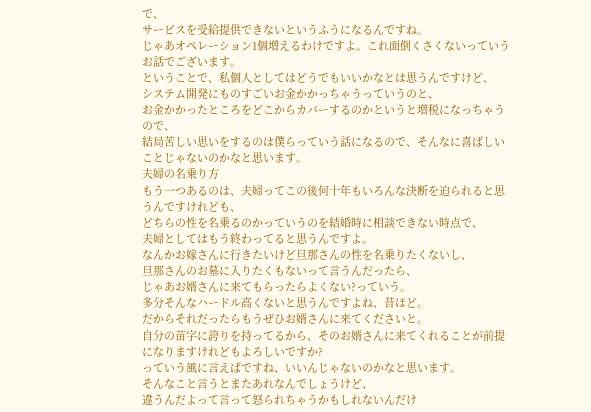で、
サービスを受給提供できないというふうになるんですね。
じゃあオペレーション1個増えるわけですよ。これ面倒くさくないっていうお話でございます。
ということで、私個人としてはどうでもいいかなとは思うんですけど、
システム開発にものすごいお金かかっちゃうっていうのと、
お金かかったところをどこからカバーするのかというと増税になっちゃうので、
結局苦しい思いをするのは僕らっていう話になるので、そんなに喜ばしいことじゃないのかなと思います。
夫婦の名乗り方
もう一つあるのは、夫婦ってこの後何十年もいろんな決断を迫られると思うんですけれども、
どちらの性を名乗るのかっていうのを結婚時に相談できない時点で、
夫婦としてはもう終わってると思うんですよ。
なんかお嫁さんに行きたいけど旦那さんの性を名乗りたくないし、
旦那さんのお墓に入りたくもないって言うんだったら、
じゃあお婿さんに来てもらったらよくない?っていう。
多分そんなハードル高くないと思うんですよね、昔ほど。
だからそれだったらもうぜひお婿さんに来てくださいと。
自分の苗字に誇りを持ってるから、そのお婿さんに来てくれることが前提になりますけれどもよろしいですか?
っていう風に言えばですね、いいんじゃないのかなと思います。
そんなこと言うとまたあれなんでしょうけど、
違うんだよって言って怒られちゃうかもしれないんだけ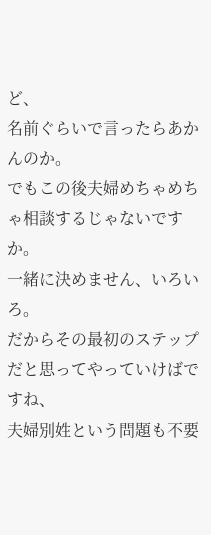ど、
名前ぐらいで言ったらあかんのか。
でもこの後夫婦めちゃめちゃ相談するじゃないですか。
一緒に決めません、いろいろ。
だからその最初のステップだと思ってやっていけばですね、
夫婦別姓という問題も不要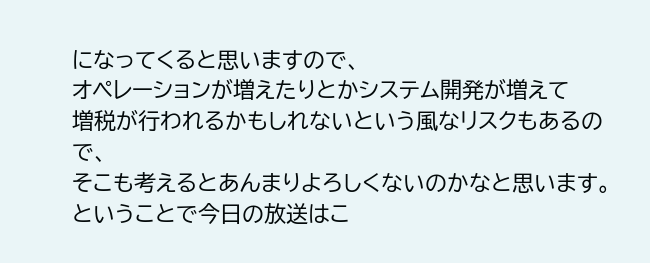になってくると思いますので、
オペレーションが増えたりとかシステム開発が増えて
増税が行われるかもしれないという風なリスクもあるので、
そこも考えるとあんまりよろしくないのかなと思います。
ということで今日の放送はこ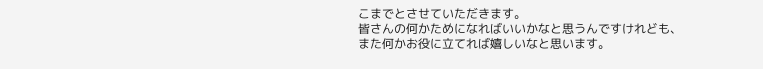こまでとさせていただきます。
皆さんの何かためになればいいかなと思うんですけれども、
また何かお役に立てれば嬉しいなと思います。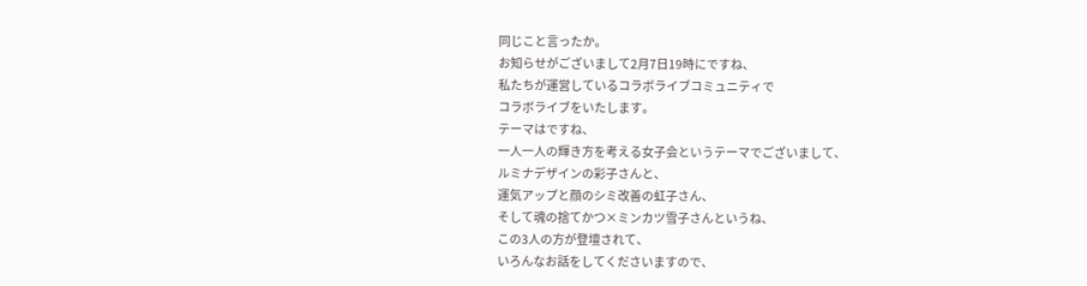同じこと言ったか。
お知らせがございまして2月7日19時にですね、
私たちが運営しているコラボライブコミュニティで
コラボライブをいたします。
テーマはですね、
一人一人の輝き方を考える女子会というテーマでございまして、
ルミナデザインの彩子さんと、
運気アップと顔のシミ改善の虹子さん、
そして魂の捨てかつ×ミンカツ雪子さんというね、
この3人の方が登壇されて、
いろんなお話をしてくださいますので、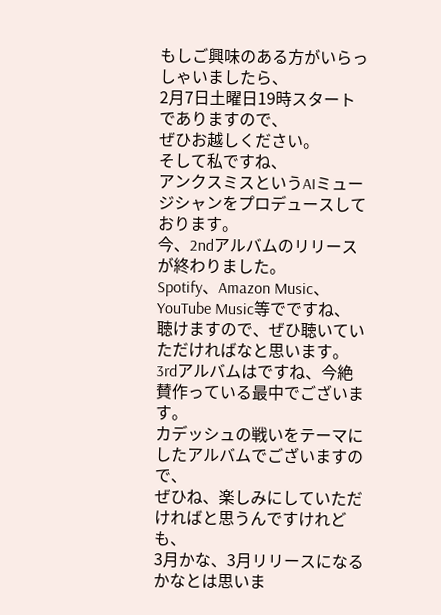もしご興味のある方がいらっしゃいましたら、
2月7日土曜日19時スタートでありますので、
ぜひお越しください。
そして私ですね、
アンクスミスというAIミュージシャンをプロデュースしております。
今、2ndアルバムのリリースが終わりました。
Spotify、Amazon Music、YouTube Music等でですね、
聴けますので、ぜひ聴いていただければなと思います。
3rdアルバムはですね、今絶賛作っている最中でございます。
カデッシュの戦いをテーマにしたアルバムでございますので、
ぜひね、楽しみにしていただければと思うんですけれども、
3月かな、3月リリースになるかなとは思いま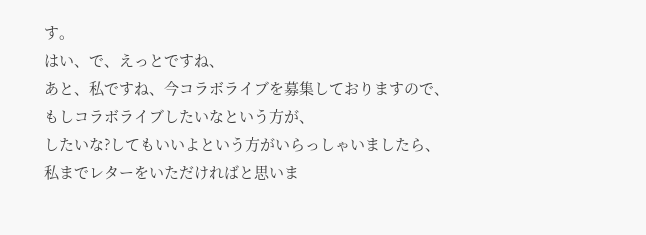す。
はい、で、えっとですね、
あと、私ですね、今コラボライブを募集しておりますので、
もしコラボライブしたいなという方が、
したいな?してもいいよという方がいらっしゃいましたら、
私までレターをいただければと思いま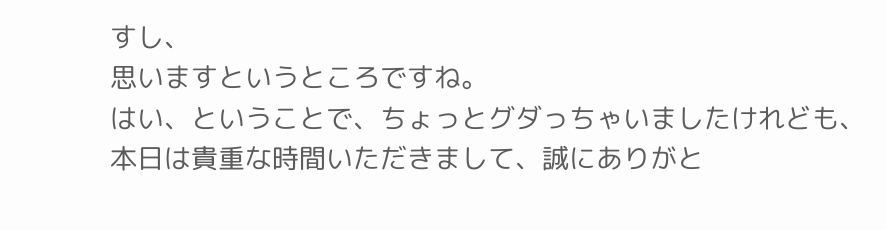すし、
思いますというところですね。
はい、ということで、ちょっとグダっちゃいましたけれども、
本日は貴重な時間いただきまして、誠にありがと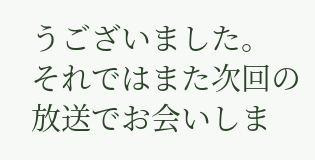うございました。
それではまた次回の放送でお会いしま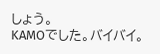しょう。
KAMOでした。バイバイ。